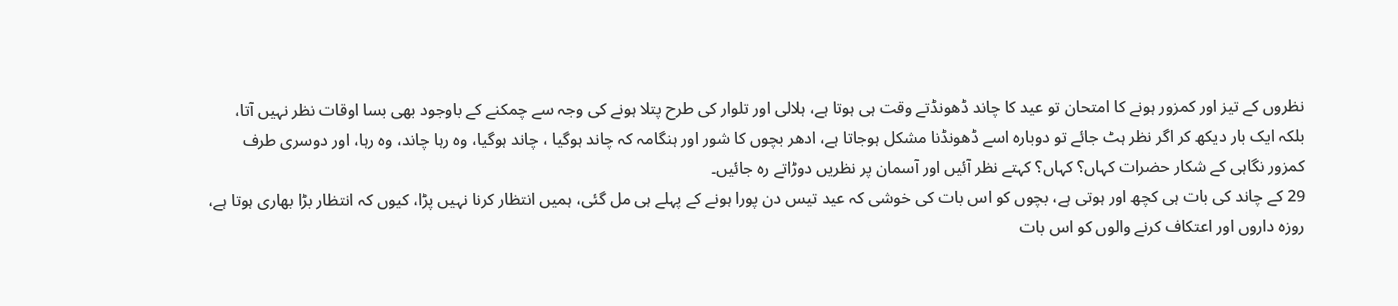نظروں کے تیز اور کمزور ہونے کا امتحان تو عید کا چاند ڈھونڈتے وقت ہی ہوتا ہے، ہلالی اور تلوار کی طرح پتلا ہونے کی وجہ سے چمکنے کے باوجود بھی بسا اوقات نظر نہیں آتا، بلکہ ایک بار دیکھ کر اگر نظر ہٹ جائے تو دوبارہ اسے ڈھونڈنا مشکل ہوجاتا ہے، ادھر بچوں کا شور اور ہنگامہ کہ چاند ہوگیا ، چاند ہوگیا، وہ رہا چاند، وہ رہا، اور دوسری طرف کمزور نگاہی کے شکار حضرات کہاں؟ کہاں؟ کہتے نظر آئیں اور آسمان پر نظریں دوڑاتے رہ جائیں۔
29 کے چاند کی بات ہی کچھ اور ہوتی ہے، بچوں کو اس بات کی خوشی کہ عید تیس دن پورا ہونے کے پہلے ہی مل گئی، ہمیں انتظار کرنا نہیں پڑا، کیوں کہ انتظار بڑا بھاری ہوتا ہے، روزہ داروں اور اعتکاف کرنے والوں کو اس بات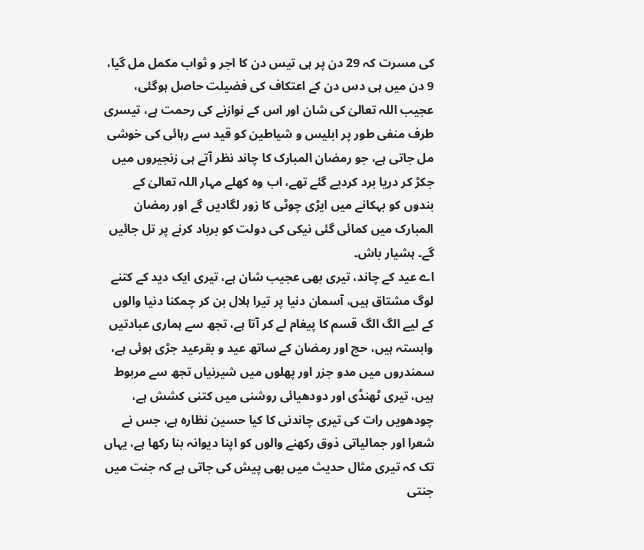کی مسرت کہ 29 دن پر ہی تیس دن کا اجر و ثواب مکمل مل گیا، 9 دن میں ہی دس دن کے اعتکاف کی فضیلت حاصل ہوگئی، عجیب اللہ تعالیٰ کی شان اور اس کے نوازنے کی رحمت ہے، تیسری طرف منفی طور پر ابلیس و شیاطین کو قید سے رہائی کی خوشی مل جاتی ہے، جو رمضان المبارک کا چاند نظر آتے ہی زنجیروں میں جکڑ کر دریا برد کردیے گئے تھے، اب وہ کھلے مہار اللہ تعالیٰ کے بندوں کو بہکانے میں ایڑی چوٹی کا زور لگادیں گے اور رمضان المبارک میں کمائی گئی نیکی کی دولت کو برباد کرنے پر تل جائیں گے۔ ہشیار باش۔
اے عید کے چاند، تیری بھی عجیب شان ہے، تیری ایک دید کے کتنے لوگ مشتاق ہیں، آسمان دنیا پر تیرا ہلال بن کر چمکنا دنیا والوں کے لیے الگ الگ قسم کا پیغام لے کر آتا ہے، تجھ سے ہماری عبادتیں وابستہ ہیں، حج اور رمضان کے ساتھ عید و بقرعید جڑی ہوئی ہے، سمندروں میں مدو جزر اور پھلوں میں شیرنیاں تجھ سے مربوط ہیں، تیری ٹھنڈی اور دودھیائی روشنی میں کتنی کشش ہے، چودھویں رات کی تیری چاندنی کا کیا حسین نظارہ ہے، جس نے شعرا اور جمالیاتی ذوق رکھنے والوں کو اپنا دیوانہ بنا رکھا ہے، یہاں تک کہ تیری مثال حدیث میں بھی پیش کی جاتی ہے کہ جنت میں جنتی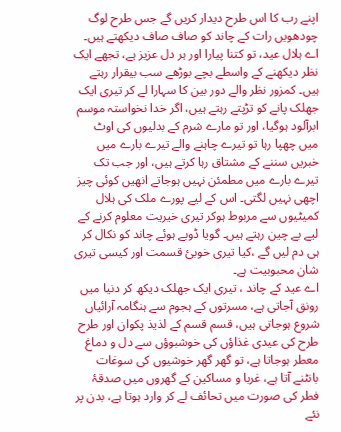اپنے رب کا اس طرح دیدار کریں گے جس طرح لوگ چودھویں رات کے چاند کو صاف صاف دیکھتے ہیں۔
اے ہلال عید، تو کتنا پیارا اور ہر دل عزیز ہے، تجھے ایک نظر دیکھنے کے واسطے بچے بوڑھے سب بیقرار رہتے ہیں۔ کمزور نظر والے دور بین کا سہارا لے کر تیری ایک جھلک پانے کو تڑپتے رہتے ہیں، اگر خدا نخواستہ موسم ابرآلود ہوگیا، اور تو مارے شرم کے بدلیوں کی اوٹ میں چھپا رہا تو تیرے چاہنے والے تیرے بارے میں خبریں سننے کے مشتاق رہا کرتے ہیں، اور جب تک تیرے بارے میں مطمئن نہیں ہوجاتے انھیں کوئی چیز اچھی نہیں لگتی۔ اس کے لیے پورے ملک کی ہلال کمیٹیوں سے مربوط ہوکر تیری خیریت معلوم کرنے کے لیے بے چین رہتے ہیں۔ گویا ڈوبے ہوئے چاند کو نکال کر ہی دم لیں گے ،کیا تیری خوبئ قسمت اور کیسی تیری شان محبوبیت ہے۔
اے عید کے چاند ، تیری ایک جھلک دیکھ کر دنیا میں رونق آجاتی ہے، مسرتوں کے ہجوم سے ہنگامہ آرائیاں شروع ہوجاتی ہیں، قسم قسم کے لذیذ پکوان اور طرح طرح کی عیدی غذاؤں کی خوشبوؤں سے دل و دماغ معطر ہوجاتا ہے، تو گھر گھر خوشیوں کی سوغات بانٹنے آتا ہے، غربا و مساکین کے گھروں میں صدقۂ فطر کی صورت میں تحائف لے کر وارد ہوتا ہے، بدن پر نئے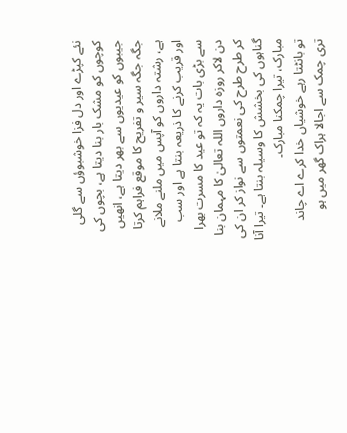نئے کپڑے اور دل فزا خوشبوؤں سے گلی کوچوں کو مشک بار بنا دیتا ہے، بچوں کی جیبوں کو عیدیوں سے بھر دیتا ہے، انھیں جگہ جگہ سیر و تفریح کا موقع فراہم کرتا ہے، رشتہ داروں کو آپس میں ملنے ملانے اور قریب کرنے کا ذریعہ بنتا ہے اور سب سے بڑی بات یہ کہ تو عید کا مسرت بھرا دن لاکر روزہ داروں اللہ تعالیٰ کا مہمان بنا کر طرح طرح کی نعمتوں سے نواز کر ان کی گناہوں کی بخشش کا وسیلہ بنتا ہے۔ تیرا آنا مبارک، تیرا چمکنا مبارک۔
تو بانٹتا رہے خوشیاں خدا کرے اے چاند
تری چمک سے اجالا ہراک گھر میں ہو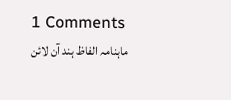1 Comments
ماہنامہ الفاظ ہند آن لائن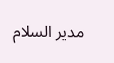مدیر السلام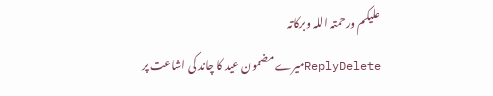علیکم ورحمتہ اللہ وبرکاتہ
ReplyDeleteمیرے مضمون عید کا چاند کی اشاعت پر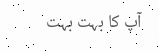آپ کا بہت بہت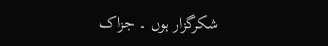شکرگزار ہوں ۔ جزاک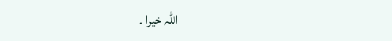اللہ خیرا ۔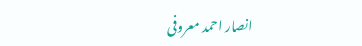انصار احمد معروفی